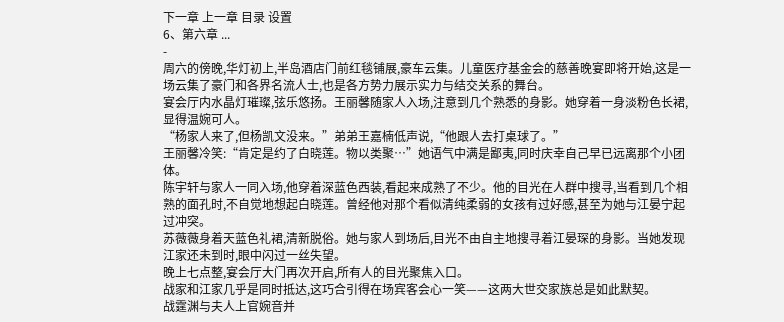下一章 上一章 目录 设置
6、第六章 ...
-
周六的傍晚,华灯初上,半岛酒店门前红毯铺展,豪车云集。儿童医疗基金会的慈善晚宴即将开始,这是一场云集了豪门和各界名流人士,也是各方势力展示实力与结交关系的舞台。
宴会厅内水晶灯璀璨,弦乐悠扬。王丽馨随家人入场,注意到几个熟悉的身影。她穿着一身淡粉色长裙,显得温婉可人。
“杨家人来了,但杨凯文没来。”弟弟王嘉楠低声说,“他跟人去打桌球了。”
王丽馨冷笑:“肯定是约了白晓莲。物以类聚…”她语气中满是鄙夷,同时庆幸自己早已远离那个小团体。
陈宇轩与家人一同入场,他穿着深蓝色西装,看起来成熟了不少。他的目光在人群中搜寻,当看到几个相熟的面孔时,不自觉地想起白晓莲。曾经他对那个看似清纯柔弱的女孩有过好感,甚至为她与江晏宁起过冲突。
苏薇薇身着天蓝色礼裙,清新脱俗。她与家人到场后,目光不由自主地搜寻着江晏琛的身影。当她发现江家还未到时,眼中闪过一丝失望。
晚上七点整,宴会厅大门再次开启,所有人的目光聚焦入口。
战家和江家几乎是同时抵达,这巧合引得在场宾客会心一笑——这两大世交家族总是如此默契。
战霆渊与夫人上官婉音并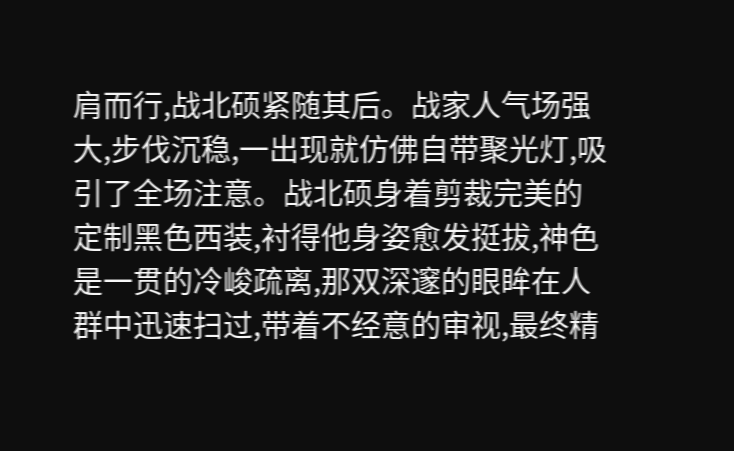肩而行,战北硕紧随其后。战家人气场强大,步伐沉稳,一出现就仿佛自带聚光灯,吸引了全场注意。战北硕身着剪裁完美的定制黑色西装,衬得他身姿愈发挺拔,神色是一贯的冷峻疏离,那双深邃的眼眸在人群中迅速扫过,带着不经意的审视,最终精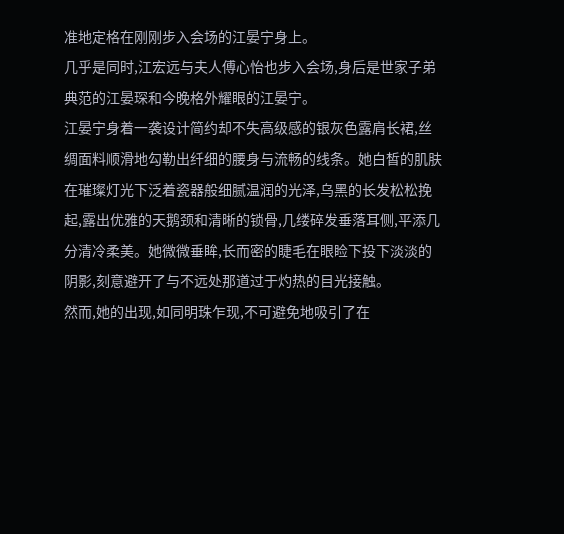准地定格在刚刚步入会场的江晏宁身上。
几乎是同时,江宏远与夫人傅心怡也步入会场,身后是世家子弟典范的江晏琛和今晚格外耀眼的江晏宁。
江晏宁身着一袭设计简约却不失高级感的银灰色露肩长裙,丝绸面料顺滑地勾勒出纤细的腰身与流畅的线条。她白皙的肌肤在璀璨灯光下泛着瓷器般细腻温润的光泽,乌黑的长发松松挽起,露出优雅的天鹅颈和清晰的锁骨,几缕碎发垂落耳侧,平添几分清冷柔美。她微微垂眸,长而密的睫毛在眼睑下投下淡淡的阴影,刻意避开了与不远处那道过于灼热的目光接触。
然而,她的出现,如同明珠乍现,不可避免地吸引了在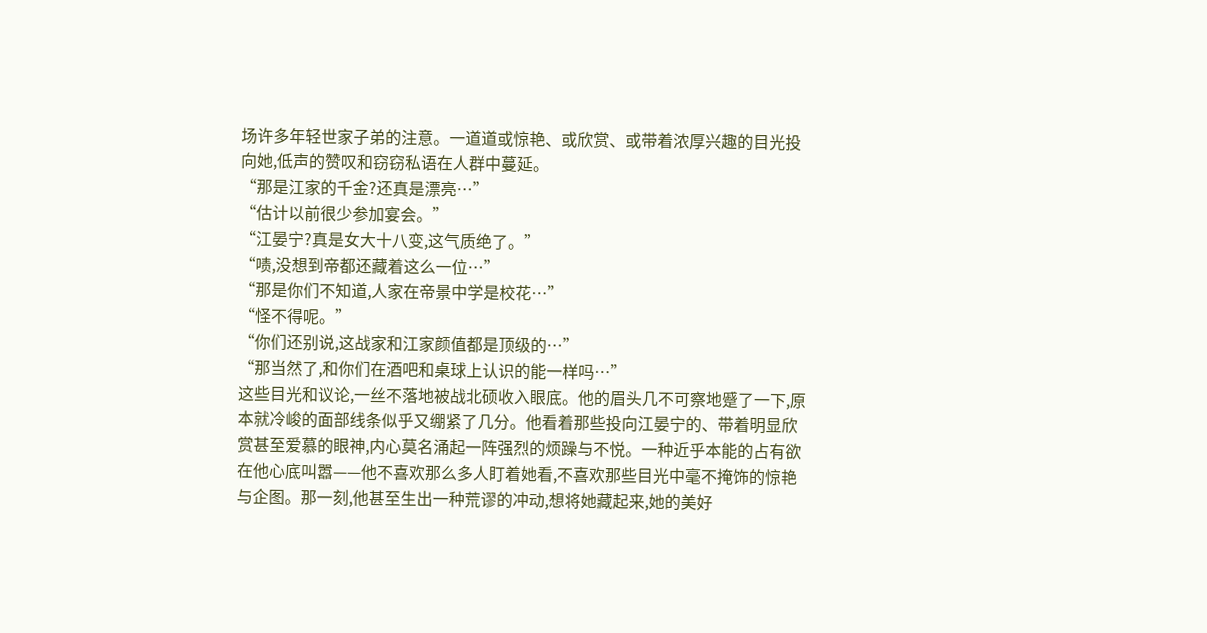场许多年轻世家子弟的注意。一道道或惊艳、或欣赏、或带着浓厚兴趣的目光投向她,低声的赞叹和窃窃私语在人群中蔓延。
“那是江家的千金?还真是漂亮…”
“估计以前很少参加宴会。”
“江晏宁?真是女大十八变,这气质绝了。”
“啧,没想到帝都还藏着这么一位…”
“那是你们不知道,人家在帝景中学是校花…”
“怪不得呢。”
“你们还别说,这战家和江家颜值都是顶级的…”
“那当然了,和你们在酒吧和桌球上认识的能一样吗…”
这些目光和议论,一丝不落地被战北硕收入眼底。他的眉头几不可察地蹙了一下,原本就冷峻的面部线条似乎又绷紧了几分。他看着那些投向江晏宁的、带着明显欣赏甚至爱慕的眼神,内心莫名涌起一阵强烈的烦躁与不悦。一种近乎本能的占有欲在他心底叫嚣——他不喜欢那么多人盯着她看,不喜欢那些目光中毫不掩饰的惊艳与企图。那一刻,他甚至生出一种荒谬的冲动,想将她藏起来,她的美好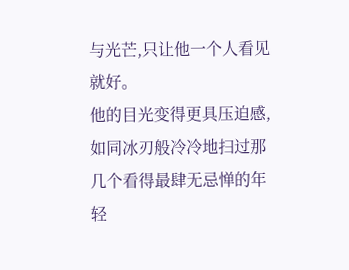与光芒,只让他一个人看见就好。
他的目光变得更具压迫感,如同冰刃般冷冷地扫过那几个看得最肆无忌惮的年轻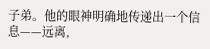子弟。他的眼神明确地传递出一个信息——远离,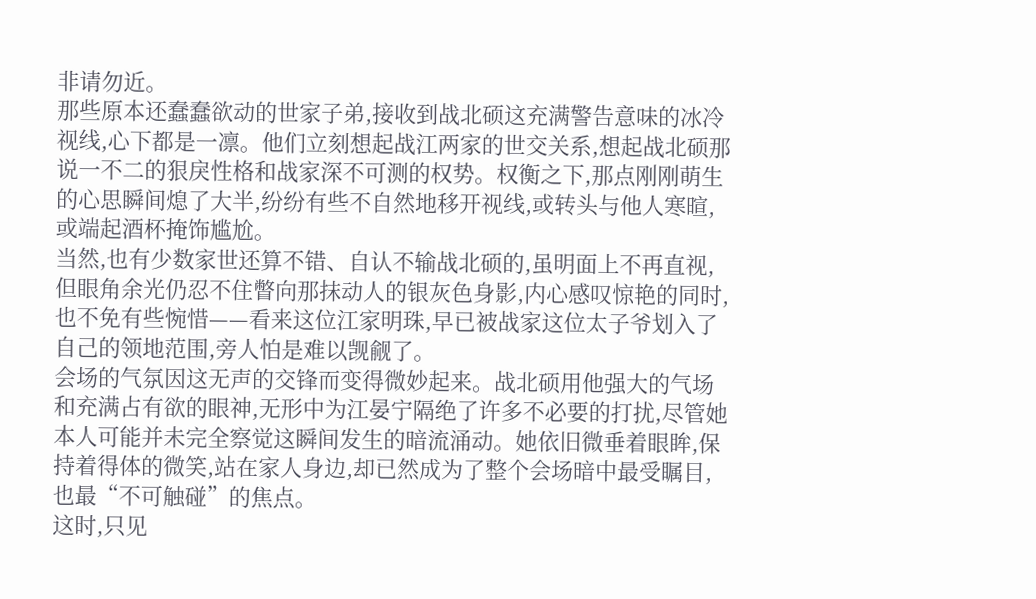非请勿近。
那些原本还蠢蠢欲动的世家子弟,接收到战北硕这充满警告意味的冰冷视线,心下都是一凛。他们立刻想起战江两家的世交关系,想起战北硕那说一不二的狠戾性格和战家深不可测的权势。权衡之下,那点刚刚萌生的心思瞬间熄了大半,纷纷有些不自然地移开视线,或转头与他人寒暄,或端起酒杯掩饰尴尬。
当然,也有少数家世还算不错、自认不输战北硕的,虽明面上不再直视,但眼角余光仍忍不住瞥向那抹动人的银灰色身影,内心感叹惊艳的同时,也不免有些惋惜——看来这位江家明珠,早已被战家这位太子爷划入了自己的领地范围,旁人怕是难以觊觎了。
会场的气氛因这无声的交锋而变得微妙起来。战北硕用他强大的气场和充满占有欲的眼神,无形中为江晏宁隔绝了许多不必要的打扰,尽管她本人可能并未完全察觉这瞬间发生的暗流涌动。她依旧微垂着眼眸,保持着得体的微笑,站在家人身边,却已然成为了整个会场暗中最受瞩目,也最“不可触碰”的焦点。
这时,只见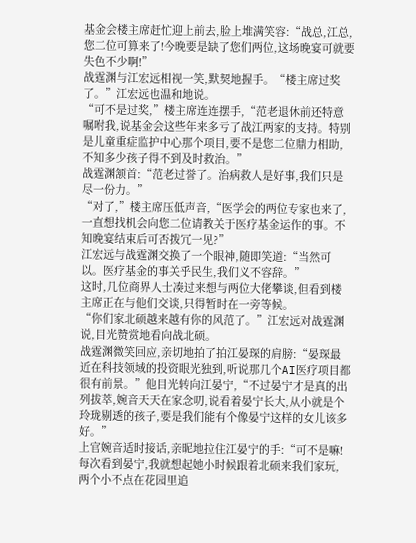基金会楼主席赶忙迎上前去,脸上堆满笑容:“战总,江总,您二位可算来了!今晚要是缺了您们两位,这场晚宴可就要失色不少啊!”
战霆渊与江宏远相视一笑,默契地握手。“楼主席过奖了。”江宏远也温和地说。
“可不是过奖,”楼主席连连摆手,“范老退休前还特意嘱咐我,说基金会这些年来多亏了战江两家的支持。特别是儿童重症监护中心那个项目,要不是您二位鼎力相助,不知多少孩子得不到及时救治。”
战霆渊颔首:“范老过誉了。治病救人是好事,我们只是尽一份力。”
“对了,”楼主席压低声音,“医学会的两位专家也来了,一直想找机会向您二位请教关于医疗基金运作的事。不知晚宴结束后可否拨冗一见?”
江宏远与战霆渊交换了一个眼神,随即笑道:“当然可以。医疗基金的事关乎民生,我们义不容辞。”
这时,几位商界人士凑过来想与两位大佬攀谈,但看到楼主席正在与他们交谈,只得暂时在一旁等候。
“你们家北硕越来越有你的风范了。”江宏远对战霆渊说,目光赞赏地看向战北硕。
战霆渊微笑回应,亲切地拍了拍江晏琛的肩膀:“晏琛最近在科技领域的投资眼光独到,听说那几个AI医疗项目都很有前景。”他目光转向江晏宁,“不过晏宁才是真的出列拔萃,婉音天天在家念叨,说看着晏宁长大,从小就是个玲珑剔透的孩子,要是我们能有个像晏宁这样的女儿该多好。”
上官婉音适时接话,亲昵地拉住江晏宁的手:“可不是嘛!每次看到晏宁,我就想起她小时候跟着北硕来我们家玩,两个小不点在花园里追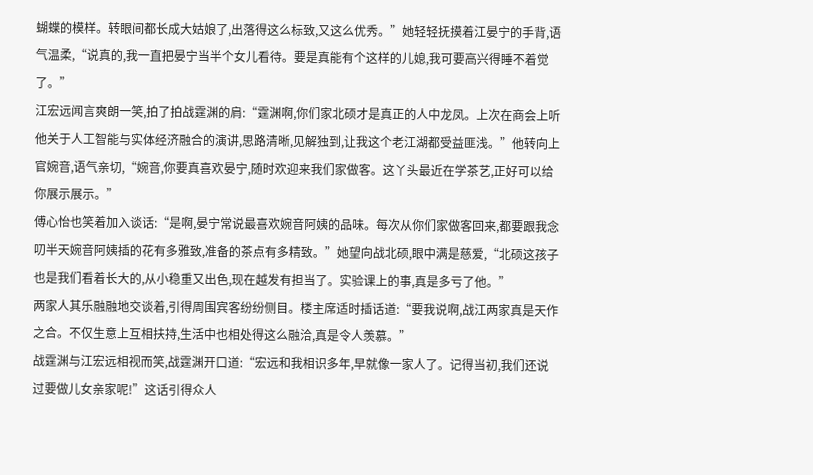蝴蝶的模样。转眼间都长成大姑娘了,出落得这么标致,又这么优秀。”她轻轻抚摸着江晏宁的手背,语气温柔,“说真的,我一直把晏宁当半个女儿看待。要是真能有个这样的儿媳,我可要高兴得睡不着觉了。”
江宏远闻言爽朗一笑,拍了拍战霆渊的肩:“霆渊啊,你们家北硕才是真正的人中龙凤。上次在商会上听他关于人工智能与实体经济融合的演讲,思路清晰,见解独到,让我这个老江湖都受益匪浅。”他转向上官婉音,语气亲切,“婉音,你要真喜欢晏宁,随时欢迎来我们家做客。这丫头最近在学茶艺,正好可以给你展示展示。”
傅心怡也笑着加入谈话:“是啊,晏宁常说最喜欢婉音阿姨的品味。每次从你们家做客回来,都要跟我念叨半天婉音阿姨插的花有多雅致,准备的茶点有多精致。”她望向战北硕,眼中满是慈爱,“北硕这孩子也是我们看着长大的,从小稳重又出色,现在越发有担当了。实验课上的事,真是多亏了他。”
两家人其乐融融地交谈着,引得周围宾客纷纷侧目。楼主席适时插话道:“要我说啊,战江两家真是天作之合。不仅生意上互相扶持,生活中也相处得这么融洽,真是令人羡慕。”
战霆渊与江宏远相视而笑,战霆渊开口道:“宏远和我相识多年,早就像一家人了。记得当初,我们还说过要做儿女亲家呢!”这话引得众人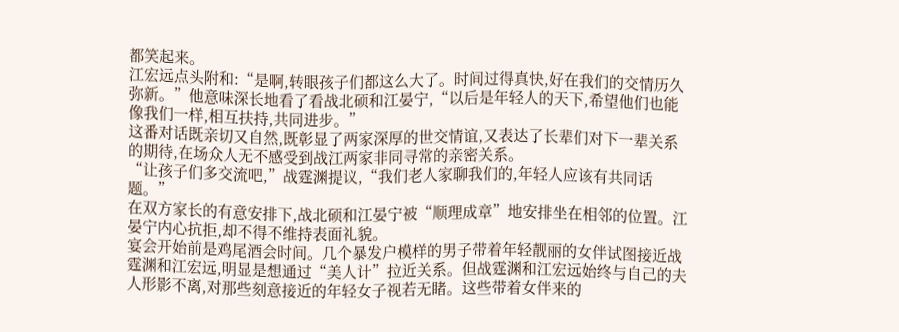都笑起来。
江宏远点头附和:“是啊,转眼孩子们都这么大了。时间过得真快,好在我们的交情历久弥新。”他意味深长地看了看战北硕和江晏宁,“以后是年轻人的天下,希望他们也能像我们一样,相互扶持,共同进步。”
这番对话既亲切又自然,既彰显了两家深厚的世交情谊,又表达了长辈们对下一辈关系的期待,在场众人无不感受到战江两家非同寻常的亲密关系。
“让孩子们多交流吧,”战霆渊提议,“我们老人家聊我们的,年轻人应该有共同话题。”
在双方家长的有意安排下,战北硕和江晏宁被“顺理成章”地安排坐在相邻的位置。江晏宁内心抗拒,却不得不维持表面礼貌。
宴会开始前是鸡尾酒会时间。几个暴发户模样的男子带着年轻靓丽的女伴试图接近战霆渊和江宏远,明显是想通过“美人计”拉近关系。但战霆渊和江宏远始终与自己的夫人形影不离,对那些刻意接近的年轻女子视若无睹。这些带着女伴来的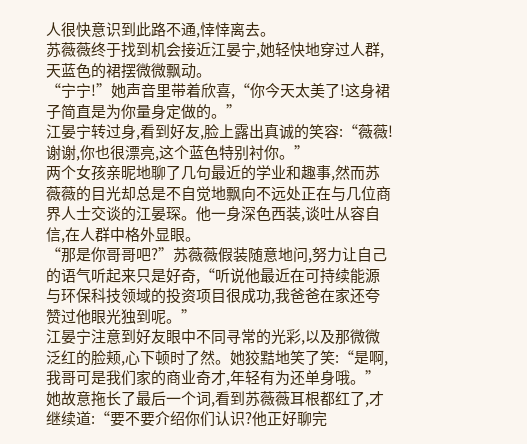人很快意识到此路不通,悻悻离去。
苏薇薇终于找到机会接近江晏宁,她轻快地穿过人群,天蓝色的裙摆微微飘动。
“宁宁!”她声音里带着欣喜,“你今天太美了!这身裙子简直是为你量身定做的。”
江晏宁转过身,看到好友,脸上露出真诚的笑容:“薇薇!谢谢,你也很漂亮,这个蓝色特别衬你。”
两个女孩亲昵地聊了几句最近的学业和趣事,然而苏薇薇的目光却总是不自觉地飘向不远处正在与几位商界人士交谈的江晏琛。他一身深色西装,谈吐从容自信,在人群中格外显眼。
“那是你哥哥吧?”苏薇薇假装随意地问,努力让自己的语气听起来只是好奇,“听说他最近在可持续能源与环保科技领域的投资项目很成功,我爸爸在家还夸赞过他眼光独到呢。”
江晏宁注意到好友眼中不同寻常的光彩,以及那微微泛红的脸颊,心下顿时了然。她狡黠地笑了笑:“是啊,我哥可是我们家的商业奇才,年轻有为还单身哦。”她故意拖长了最后一个词,看到苏薇薇耳根都红了,才继续道:“要不要介绍你们认识?他正好聊完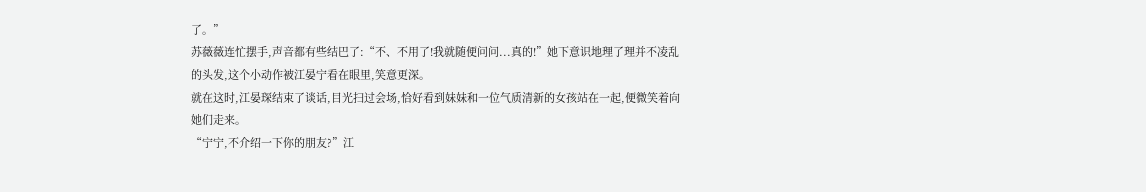了。”
苏薇薇连忙摆手,声音都有些结巴了:“不、不用了!我就随便问问...真的!”她下意识地理了理并不凌乱的头发,这个小动作被江晏宁看在眼里,笑意更深。
就在这时,江晏琛结束了谈话,目光扫过会场,恰好看到妹妹和一位气质清新的女孩站在一起,便微笑着向她们走来。
“宁宁,不介绍一下你的朋友?”江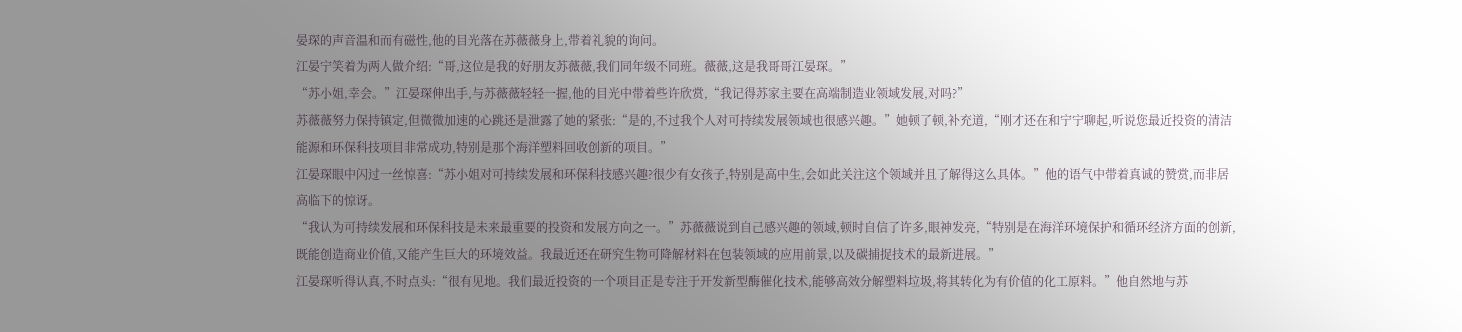晏琛的声音温和而有磁性,他的目光落在苏薇薇身上,带着礼貌的询问。
江晏宁笑着为两人做介绍:“哥,这位是我的好朋友苏薇薇,我们同年级不同班。薇薇,这是我哥哥江晏琛。”
“苏小姐,幸会。”江晏琛伸出手,与苏薇薇轻轻一握,他的目光中带着些许欣赏,“我记得苏家主要在高端制造业领域发展,对吗?”
苏薇薇努力保持镇定,但微微加速的心跳还是泄露了她的紧张:“是的,不过我个人对可持续发展领域也很感兴趣。”她顿了顿,补充道,“刚才还在和宁宁聊起,听说您最近投资的清洁能源和环保科技项目非常成功,特别是那个海洋塑料回收创新的项目。”
江晏琛眼中闪过一丝惊喜:“苏小姐对可持续发展和环保科技感兴趣?很少有女孩子,特别是高中生,会如此关注这个领域并且了解得这么具体。”他的语气中带着真诚的赞赏,而非居高临下的惊讶。
“我认为可持续发展和环保科技是未来最重要的投资和发展方向之一。”苏薇薇说到自己感兴趣的领域,顿时自信了许多,眼神发亮,“特别是在海洋环境保护和循环经济方面的创新,既能创造商业价值,又能产生巨大的环境效益。我最近还在研究生物可降解材料在包装领域的应用前景,以及碳捕捉技术的最新进展。”
江晏琛听得认真,不时点头:“很有见地。我们最近投资的一个项目正是专注于开发新型酶催化技术,能够高效分解塑料垃圾,将其转化为有价值的化工原料。”他自然地与苏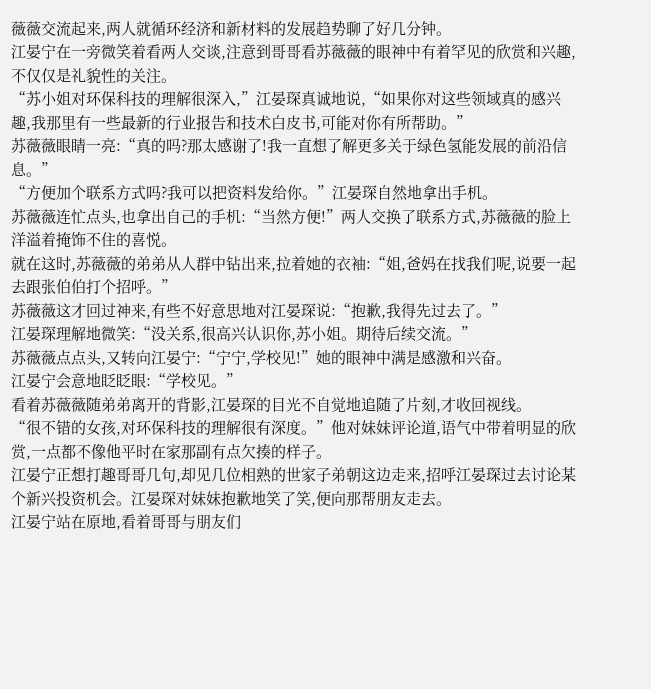薇薇交流起来,两人就循环经济和新材料的发展趋势聊了好几分钟。
江晏宁在一旁微笑着看两人交谈,注意到哥哥看苏薇薇的眼神中有着罕见的欣赏和兴趣,不仅仅是礼貌性的关注。
“苏小姐对环保科技的理解很深入,”江晏琛真诚地说,“如果你对这些领域真的感兴趣,我那里有一些最新的行业报告和技术白皮书,可能对你有所帮助。”
苏薇薇眼睛一亮:“真的吗?那太感谢了!我一直想了解更多关于绿色氢能发展的前沿信息。”
“方便加个联系方式吗?我可以把资料发给你。”江晏琛自然地拿出手机。
苏薇薇连忙点头,也拿出自己的手机:“当然方便!”两人交换了联系方式,苏薇薇的脸上洋溢着掩饰不住的喜悦。
就在这时,苏薇薇的弟弟从人群中钻出来,拉着她的衣袖:“姐,爸妈在找我们呢,说要一起去跟张伯伯打个招呼。”
苏薇薇这才回过神来,有些不好意思地对江晏琛说:“抱歉,我得先过去了。”
江晏琛理解地微笑:“没关系,很高兴认识你,苏小姐。期待后续交流。”
苏薇薇点点头,又转向江晏宁:“宁宁,学校见!”她的眼神中满是感激和兴奋。
江晏宁会意地眨眨眼:“学校见。”
看着苏薇薇随弟弟离开的背影,江晏琛的目光不自觉地追随了片刻,才收回视线。
“很不错的女孩,对环保科技的理解很有深度。”他对妹妹评论道,语气中带着明显的欣赏,一点都不像他平时在家那副有点欠揍的样子。
江晏宁正想打趣哥哥几句,却见几位相熟的世家子弟朝这边走来,招呼江晏琛过去讨论某个新兴投资机会。江晏琛对妹妹抱歉地笑了笑,便向那帮朋友走去。
江晏宁站在原地,看着哥哥与朋友们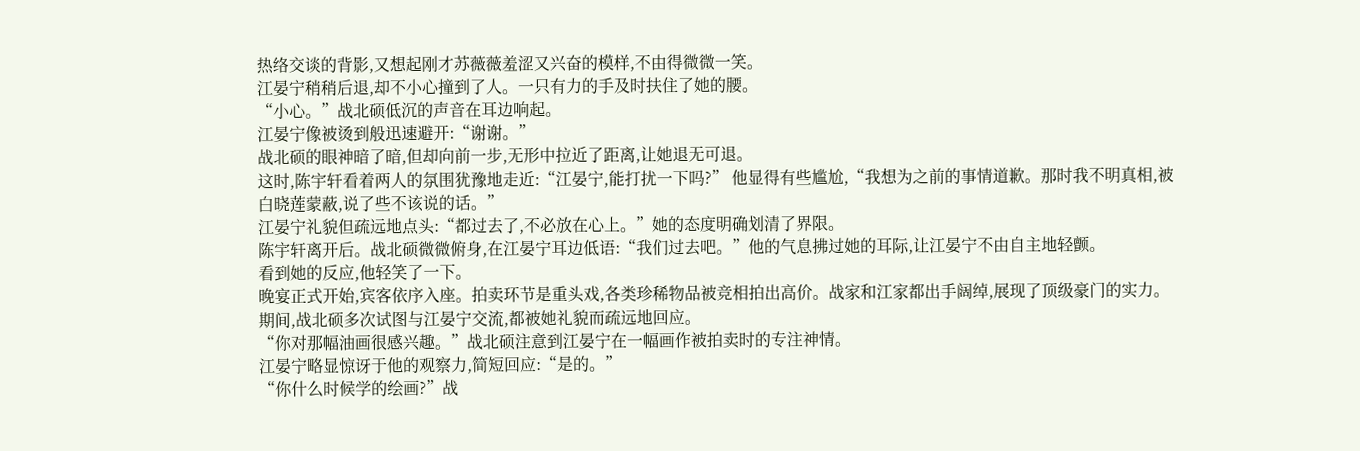热络交谈的背影,又想起刚才苏薇薇羞涩又兴奋的模样,不由得微微一笑。
江晏宁稍稍后退,却不小心撞到了人。一只有力的手及时扶住了她的腰。
“小心。”战北硕低沉的声音在耳边响起。
江晏宁像被烫到般迅速避开:“谢谢。”
战北硕的眼神暗了暗,但却向前一步,无形中拉近了距离,让她退无可退。
这时,陈宇轩看着两人的氛围犹豫地走近:“江晏宁,能打扰一下吗?” 他显得有些尴尬,“我想为之前的事情道歉。那时我不明真相,被白晓莲蒙蔽,说了些不该说的话。”
江晏宁礼貌但疏远地点头:“都过去了,不必放在心上。”她的态度明确划清了界限。
陈宇轩离开后。战北硕微微俯身,在江晏宁耳边低语:“我们过去吧。”他的气息拂过她的耳际,让江晏宁不由自主地轻颤。
看到她的反应,他轻笑了一下。
晚宴正式开始,宾客依序入座。拍卖环节是重头戏,各类珍稀物品被竞相拍出高价。战家和江家都出手阔绰,展现了顶级豪门的实力。
期间,战北硕多次试图与江晏宁交流,都被她礼貌而疏远地回应。
“你对那幅油画很感兴趣。”战北硕注意到江晏宁在一幅画作被拍卖时的专注神情。
江晏宁略显惊讶于他的观察力,简短回应:“是的。”
“你什么时候学的绘画?”战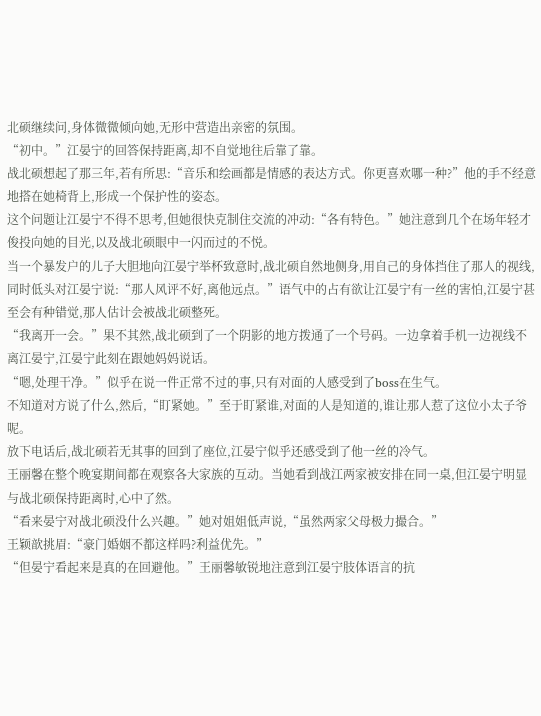北硕继续问,身体微微倾向她,无形中营造出亲密的氛围。
“初中。”江晏宁的回答保持距离,却不自觉地往后靠了靠。
战北硕想起了那三年,若有所思:“音乐和绘画都是情感的表达方式。你更喜欢哪一种?”他的手不经意地搭在她椅背上,形成一个保护性的姿态。
这个问题让江晏宁不得不思考,但她很快克制住交流的冲动:“各有特色。”她注意到几个在场年轻才俊投向她的目光,以及战北硕眼中一闪而过的不悦。
当一个暴发户的儿子大胆地向江晏宁举杯致意时,战北硕自然地侧身,用自己的身体挡住了那人的视线,同时低头对江晏宁说:“那人风评不好,离他远点。”语气中的占有欲让江晏宁有一丝的害怕,江晏宁甚至会有种错觉,那人估计会被战北硕整死。
“我离开一会。”果不其然,战北硕到了一个阴影的地方拨通了一个号码。一边拿着手机一边视线不离江晏宁,江晏宁此刻在跟她妈妈说话。
“嗯,处理干净。”似乎在说一件正常不过的事,只有对面的人感受到了boss在生气。
不知道对方说了什么,然后,“盯紧她。”至于盯紧谁,对面的人是知道的,谁让那人惹了这位小太子爷呢。
放下电话后,战北硕若无其事的回到了座位,江晏宁似乎还感受到了他一丝的冷气。
王丽馨在整个晚宴期间都在观察各大家族的互动。当她看到战江两家被安排在同一桌,但江晏宁明显与战北硕保持距离时,心中了然。
“看来晏宁对战北硕没什么兴趣。”她对姐姐低声说,“虽然两家父母极力撮合。”
王颖歆挑眉:“豪门婚姻不都这样吗?利益优先。”
“但晏宁看起来是真的在回避他。”王丽馨敏锐地注意到江晏宁肢体语言的抗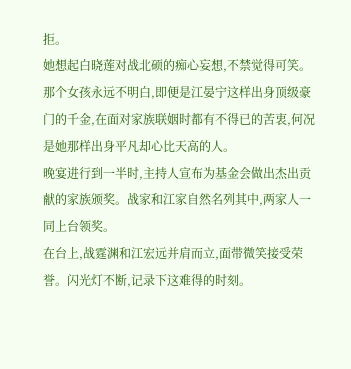拒。
她想起白晓莲对战北硕的痴心妄想,不禁觉得可笑。那个女孩永远不明白,即便是江晏宁这样出身顶级豪门的千金,在面对家族联姻时都有不得已的苦衷,何况是她那样出身平凡却心比天高的人。
晚宴进行到一半时,主持人宣布为基金会做出杰出贡献的家族颁奖。战家和江家自然名列其中,两家人一同上台领奖。
在台上,战霆渊和江宏远并肩而立,面带微笑接受荣誉。闪光灯不断,记录下这难得的时刻。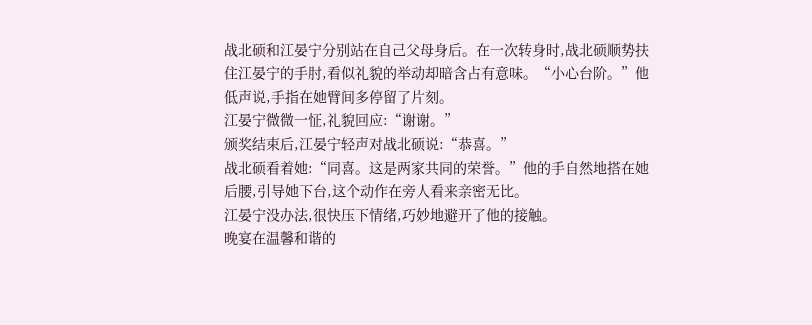战北硕和江晏宁分别站在自己父母身后。在一次转身时,战北硕顺势扶住江晏宁的手肘,看似礼貌的举动却暗含占有意味。“小心台阶。”他低声说,手指在她臂间多停留了片刻。
江晏宁微微一怔,礼貌回应:“谢谢。”
颁奖结束后,江晏宁轻声对战北硕说:“恭喜。”
战北硕看着她:“同喜。这是两家共同的荣誉。”他的手自然地搭在她后腰,引导她下台,这个动作在旁人看来亲密无比。
江晏宁没办法,很快压下情绪,巧妙地避开了他的接触。
晚宴在温馨和谐的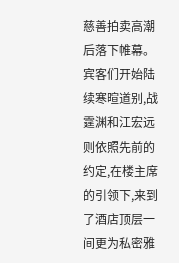慈善拍卖高潮后落下帷幕。宾客们开始陆续寒暄道别,战霆渊和江宏远则依照先前的约定,在楼主席的引领下,来到了酒店顶层一间更为私密雅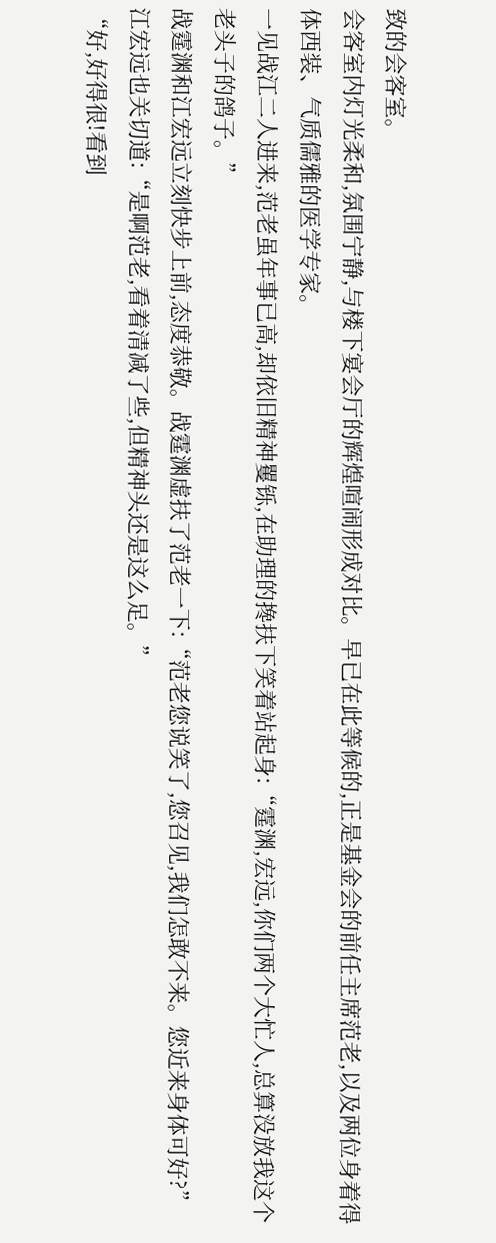致的会客室。
会客室内灯光柔和,氛围宁静,与楼下宴会厅的辉煌喧闹形成对比。早已在此等候的,正是基金会的前任主席范老,以及两位身着得体西装、气质儒雅的医学专家。
一见战江二人进来,范老虽年事已高,却依旧精神矍铄,在助理的搀扶下笑着站起身:“霆渊,宏远,你们两个大忙人,总算没放我这个老头子的鸽子。”
战霆渊和江宏远立刻快步上前,态度恭敬。战霆渊虚扶了范老一下:“范老您说笑了,您召见,我们怎敢不来。您近来身体可好?” 江宏远也关切道:“是啊范老,看着清减了些,但精神头还是这么足。”
“好,好得很!看到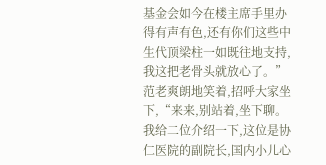基金会如今在楼主席手里办得有声有色,还有你们这些中生代顶梁柱一如既往地支持,我这把老骨头就放心了。”范老爽朗地笑着,招呼大家坐下,“来来,别站着,坐下聊。我给二位介绍一下,这位是协仁医院的副院长,国内小儿心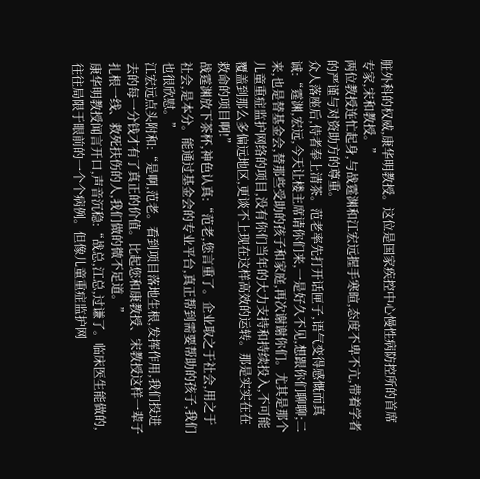脏外科的权威,康华明教授。这位是国家疾控中心慢性病防控所的首席专家,宋和教授。”
两位教授连忙起身,与战霆渊和江宏远握手寒暄,态度不卑不亢,带着学者的严谨与对资助方的尊重。
众人落座后,侍者奉上清茶。范老率先打开话匣子,语气变得感慨而真诚:“霆渊,宏远,今天让楼主席请你们来,一是好久不见,想跟你们聊聊;二来,也是替基金会,替那些受助的孩子和家庭,再次谢谢你们。尤其是那个儿童重症监护网络的项目,没有你们当年的大力支持和持续投入,不可能覆盖到那么多偏远地区,更谈不上现在这样高效的运转。那是实实在在救命的项目啊!”
战霆渊放下茶杯,神色认真:“范老,您言重了。企业取之于社会,用之于社会,是本分。能通过基金会的专业平台,真正帮到需要帮助的孩子,我们也很欣慰。”
江宏远点头附和:“是啊,范老。看到项目落地生根,发挥作用,我们投进去的每一分钱才有了真正的价值。比起您和康教授、宋教授这样一辈子扎根一线、救死扶伤的人,我们做的微不足道。”
康华明教授闻言开口,声音沉稳:“战总,江总,过谦了。临床医生能做的,往往局限于眼前的一个个病例。但像儿童重症监护网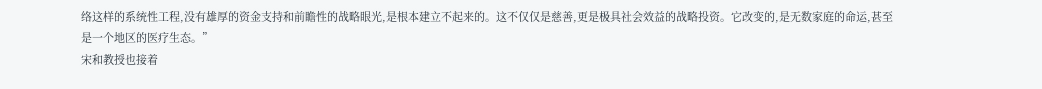络这样的系统性工程,没有雄厚的资金支持和前瞻性的战略眼光,是根本建立不起来的。这不仅仅是慈善,更是极具社会效益的战略投资。它改变的,是无数家庭的命运,甚至是一个地区的医疗生态。”
宋和教授也接着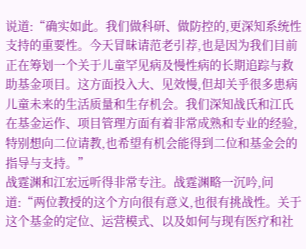说道:“确实如此。我们做科研、做防控的,更深知系统性支持的重要性。今天冒昧请范老引荐,也是因为我们目前正在筹划一个关于儿童罕见病及慢性病的长期追踪与救助基金项目。这方面投入大、见效慢,但却关乎很多患病儿童未来的生活质量和生存机会。我们深知战氏和江氏在基金运作、项目管理方面有着非常成熟和专业的经验,特别想向二位请教,也希望有机会能得到二位和基金会的指导与支持。”
战霆渊和江宏远听得非常专注。战霆渊略一沉吟,问道:“两位教授的这个方向很有意义,也很有挑战性。关于这个基金的定位、运营模式、以及如何与现有医疗和社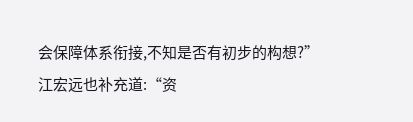会保障体系衔接,不知是否有初步的构想?”
江宏远也补充道:“资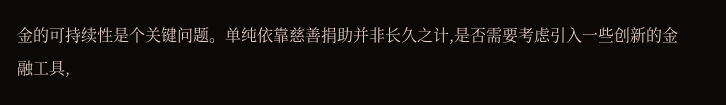金的可持续性是个关键问题。单纯依靠慈善捐助并非长久之计,是否需要考虑引入一些创新的金融工具,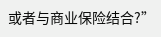或者与商业保险结合?”